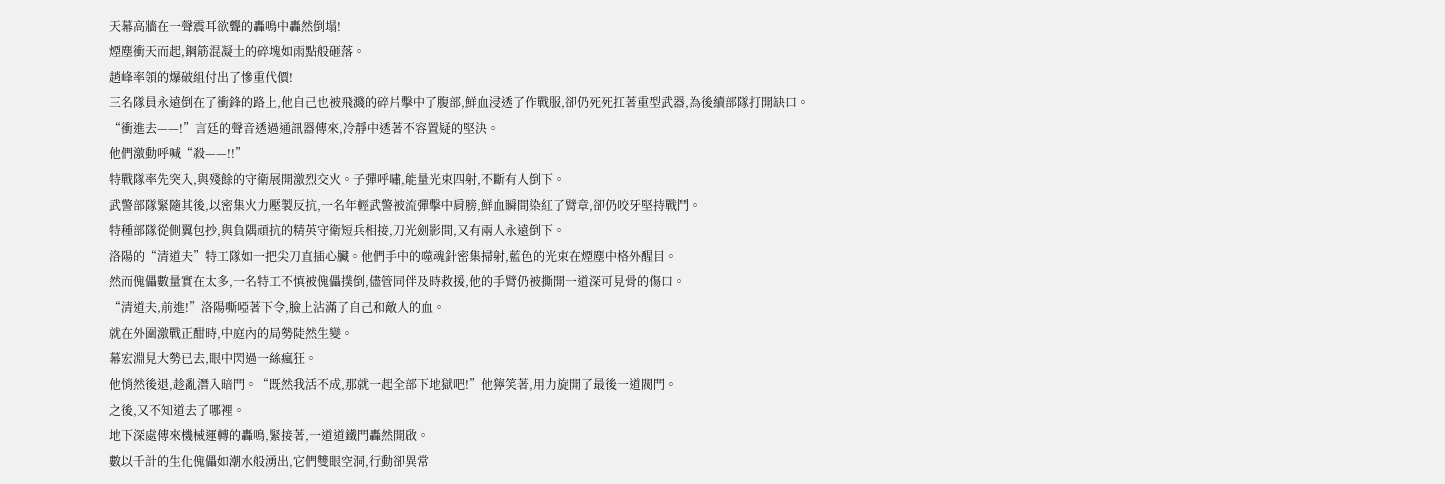天幕高牆在一聲震耳欲聾的轟鳴中轟然倒塌!
煙塵衝天而起,鋼筋混凝土的碎塊如雨點般砸落。
趙峰率領的爆破組付出了慘重代價!
三名隊員永遠倒在了衝鋒的路上,他自己也被飛濺的碎片擊中了腹部,鮮血浸透了作戰服,卻仍死死扛著重型武器,為後續部隊打開缺口。
“衝進去——!”言廷的聲音透過通訊器傳來,冷靜中透著不容置疑的堅決。
他們激動呼喊“殺——!!”
特戰隊率先突入,與殘餘的守衛展開激烈交火。子彈呼嘯,能量光束四射,不斷有人倒下。
武警部隊緊隨其後,以密集火力壓製反抗,一名年輕武警被流彈擊中肩膀,鮮血瞬間染紅了臂章,卻仍咬牙堅持戰鬥。
特種部隊從側翼包抄,與負隅頑抗的精英守衛短兵相接,刀光劍影間,又有兩人永遠倒下。
洛陽的“清道夫”特工隊如一把尖刀直插心臟。他們手中的噬魂針密集掃射,藍色的光束在煙塵中格外醒目。
然而傀儡數量實在太多,一名特工不慎被傀儡撲倒,儘管同伴及時救援,他的手臂仍被撕開一道深可見骨的傷口。
“清道夫,前進!”洛陽嘶啞著下令,臉上沾滿了自己和敵人的血。
就在外圍激戰正酣時,中庭內的局勢陡然生變。
幕宏淵見大勢已去,眼中閃過一絲瘋狂。
他悄然後退,趁亂潛入暗門。“既然我活不成,那就一起全部下地獄吧!”他獰笑著,用力旋開了最後一道閥門。
之後,又不知道去了哪裡。
地下深處傳來機械運轉的轟鳴,緊接著,一道道鐵門轟然開啟。
數以千計的生化傀儡如潮水般湧出,它們雙眼空洞,行動卻異常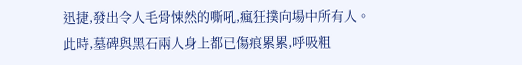迅捷,發出令人毛骨悚然的嘶吼,瘋狂撲向場中所有人。
此時,墓碑與黑石兩人身上都已傷痕累累,呼吸粗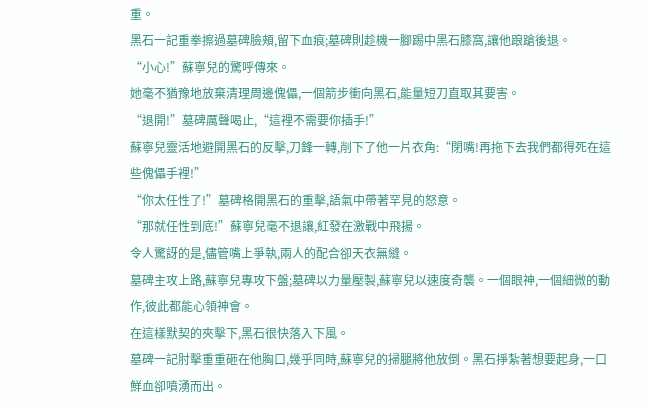重。
黑石一記重拳擦過墓碑臉頰,留下血痕;墓碑則趁機一腳踢中黑石膝窩,讓他踉蹌後退。
“小心!”蘇寧兒的驚呼傳來。
她毫不猶豫地放棄清理周邊傀儡,一個箭步衝向黑石,能量短刀直取其要害。
“退開!”墓碑厲聲喝止,“這裡不需要你插手!”
蘇寧兒靈活地避開黑石的反擊,刀鋒一轉,削下了他一片衣角:“閉嘴!再拖下去我們都得死在這些傀儡手裡!”
“你太任性了!”墓碑格開黑石的重擊,語氣中帶著罕見的怒意。
“那就任性到底!”蘇寧兒毫不退讓,紅發在激戰中飛揚。
令人驚訝的是,儘管嘴上爭執,兩人的配合卻天衣無縫。
墓碑主攻上路,蘇寧兒專攻下盤;墓碑以力量壓製,蘇寧兒以速度奇襲。一個眼神,一個細微的動作,彼此都能心領神會。
在這樣默契的夾擊下,黑石很快落入下風。
墓碑一記肘擊重重砸在他胸口,幾乎同時,蘇寧兒的掃腿將他放倒。黑石掙紮著想要起身,一口鮮血卻噴湧而出。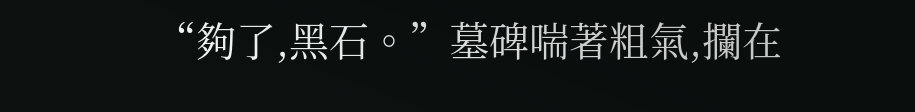“夠了,黑石。”墓碑喘著粗氣,攔在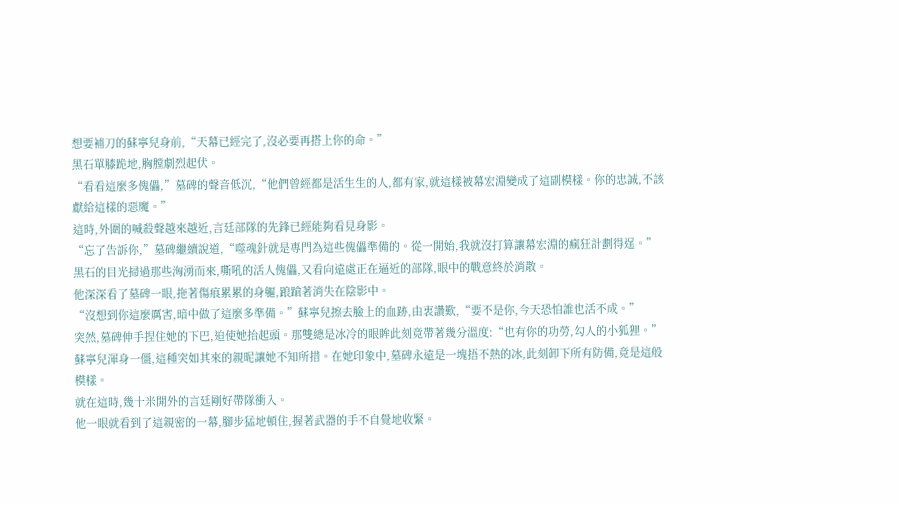想要補刀的蘇寧兒身前,“天幕已經完了,沒必要再搭上你的命。”
黑石單膝跪地,胸膛劇烈起伏。
“看看這麼多傀儡,”墓碑的聲音低沉,“他們曾經都是活生生的人,都有家,就這樣被幕宏淵變成了這副模樣。你的忠誠,不該獻給這樣的惡魔。”
這時,外圍的喊殺聲越來越近,言廷部隊的先鋒已經能夠看見身影。
“忘了告訴你,”墓碑繼續說道,“噬魂針就是專門為這些傀儡準備的。從一開始,我就沒打算讓幕宏淵的瘋狂計劃得逞。”
黑石的目光掃過那些洶湧而來,嘶吼的活人傀儡,又看向遠處正在逼近的部隊,眼中的戰意終於消散。
他深深看了墓碑一眼,拖著傷痕累累的身軀,踉蹌著消失在陰影中。
“沒想到你這麼厲害,暗中做了這麼多準備。”蘇寧兒擦去臉上的血跡,由衷讚歎,“要不是你,今天恐怕誰也活不成。”
突然,墓碑伸手捏住她的下巴,迫使她抬起頭。那雙總是冰冷的眼眸此刻竟帶著幾分溫度:“也有你的功勞,勾人的小狐狸。”
蘇寧兒渾身一僵,這種突如其來的親昵讓她不知所措。在她印象中,墓碑永遠是一塊捂不熱的冰,此刻卸下所有防備,竟是這般模樣。
就在這時,幾十米開外的言廷剛好帶隊衝入。
他一眼就看到了這親密的一幕,腳步猛地頓住,握著武器的手不自覺地收緊。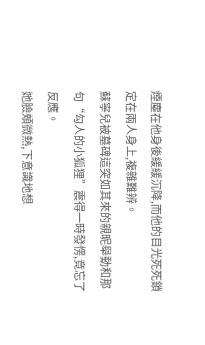煙塵在他身後緩緩沉降,而他的目光死死鎖定在兩人身上,複雜難辨。
蘇寧兒被墓碑這突如其來的親昵舉動和那句“勾人的小狐狸”震得一時發愣,竟忘了反應。
她臉頰微熱,下意識地想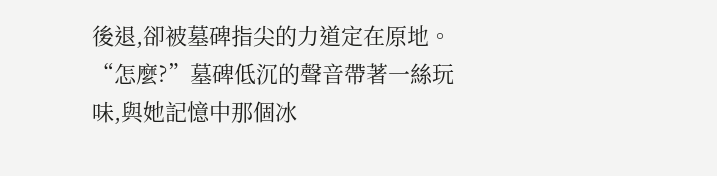後退,卻被墓碑指尖的力道定在原地。
“怎麼?”墓碑低沉的聲音帶著一絲玩味,與她記憶中那個冰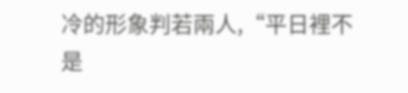冷的形象判若兩人,“平日裡不是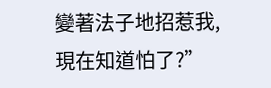變著法子地招惹我,現在知道怕了?”